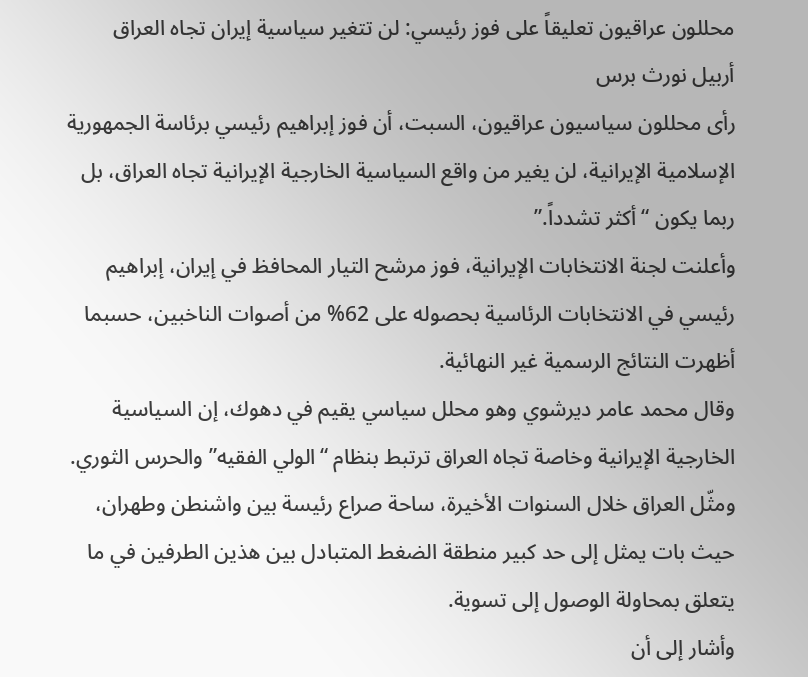محللون عراقيون تعليقاً على فوز رئيسي: لن تتغير سياسية إيران تجاه العراق
أربيل نورث برس
رأى محللون سياسيون عراقيون، السبت، أن فوز إبراهيم رئيسي برئاسة الجمهورية الإسلامية الإيرانية، لن يغير من واقع السياسية الخارجية الإيرانية تجاه العراق، بل ربما يكون “أكثر تشدداً.”
وأعلنت لجنة الانتخابات الإيرانية، فوز مرشح التيار المحافظ في إيران، إبراهيم رئيسي في الانتخابات الرئاسية بحصوله على 62% من أصوات الناخبين، حسبما أظهرت النتائج الرسمية غير النهائية.
وقال محمد عامر ديرشوي وهو محلل سياسي يقيم في دهوك، إن السياسية الخارجية الإيرانية وخاصة تجاه العراق ترتبط بنظام “الولي الفقيه” والحرس الثوري.
ومثّل العراق خلال السنوات الأخيرة، ساحة صراع رئيسة بين واشنطن وطهران، حيث بات يمثل إلى حد كبير منطقة الضغط المتبادل بين هذين الطرفين في ما يتعلق بمحاولة الوصول إلى تسوية.
وأشار إلى أن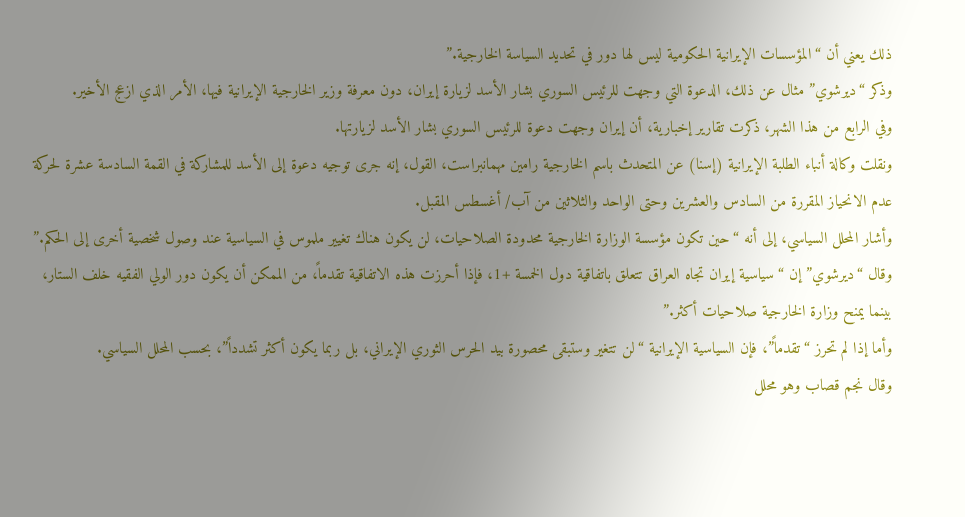ذلك يعني أن “المؤسسات الإيرانية الحكومية ليس لها دور في تحديد السياسة الخارجية.”
وذكر “ديرشوي” مثال عن ذلك، الدعوة التي وجهت للرئيس السوري بشار الأسد لزيارة إيران، دون معرفة وزير الخارجية الإيرانية فيها، الأمر الذي ازعج الأخير.
وفي الرابع من هذا الشهر، ذكرت تقارير إخبارية، أن إيران وجهت دعوة للرئيس السوري بشار الأسد لزيارتها.
ونقلت وكالة أنباء الطلبة الإيرانية (إسنا) عن المتحدث باسم الخارجية رامين مهمانبراست، القول، إنه جرى توجيه دعوة إلى الأسد للمشاركة في القمة السادسة عشرة لحركة عدم الانحياز المقررة من السادس والعشرين وحتى الواحد والثلاثين من آب/ أغسطس المقبل.
وأشار المحلل السياسي، إلى أنه “حين تكون مؤسسة الوزارة الخارجية محدودة الصلاحيات، لن يكون هناك تغيير ملموس في السياسية عند وصول شخصية أخرى إلى الحكم.”
وقال “ديرشوي” إن “سياسية إيران تجاه العراق تتعلق باتفاقية دول الخمسة +1، فإذا أحرزت هذه الاتفاقية تقدماً، من الممكن أن يكون دور الولي الفقيه خلف الستار، بينما يمنح وزارة الخارجية صلاحيات أكثر.”
وأما إذا لم تحرز “تقدماً”، فإن السياسية الإيرانية “لن تتغير وستبقى محصورة بيد الحرس الثوري الإيراني، بل ربما يكون أكثر تشدداً”، بحسب المحلل السياسي.
وقال نجم قصاب وهو محلل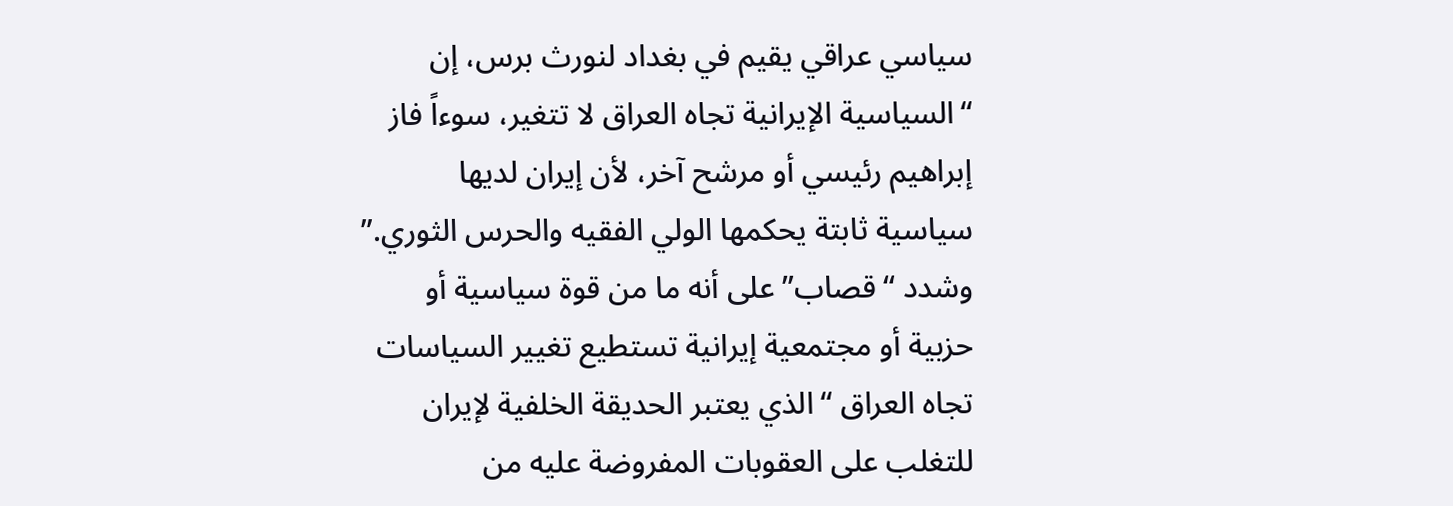سياسي عراقي يقيم في بغداد لنورث برس، إن “السياسية الإيرانية تجاه العراق لا تتغير، سوءاً فاز إبراهيم رئيسي أو مرشح آخر، لأن إيران لديها سياسية ثابتة يحكمها الولي الفقيه والحرس الثوري.”
وشدد “قصاب” على أنه ما من قوة سياسية أو حزبية أو مجتمعية إيرانية تستطيع تغيير السياسات تجاه العراق “الذي يعتبر الحديقة الخلفية لإيران للتغلب على العقوبات المفروضة عليه من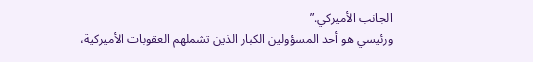الجانب الأميركي.”
ورئيسي هو أحد المسؤولين الكبار الذين تشملهم العقوبات الأميركية،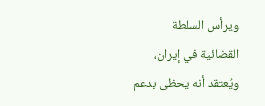ويرأس السلطة القضائية في إيران، ويُعتقد أنه يحظى بدعم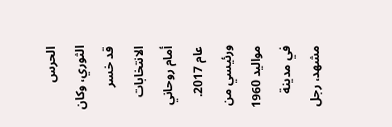الحرس الثوري، وكان قد خسر الانتخابات أمام روحاني عام 2017.
ورئيسي من مواليد 1960 في مدينة مشهد، رجل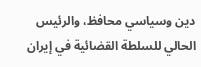دين وسياسي محافظ، والرئيس الحالي للسلطة القضائية في إيران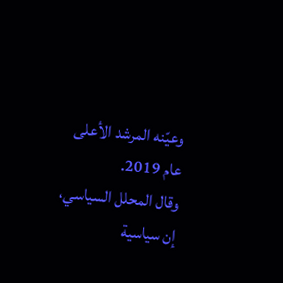وعيّنه المرشد الأعلى عام 2019.
وقال المحلل السياسي، إن سياسية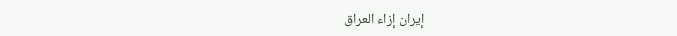إيران إزاء العراق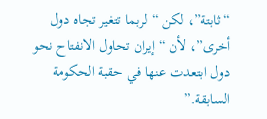“ثابتة”، لكن “لربما تتغير تجاه دول أخرى”، لأن “إيران تحاول الانفتاح نحو دول ابتعدت عنها في حقبة الحكومة السابقة.”